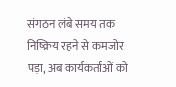संगठन लंबे समय तक निष्क्रिय रहने से कमजोर पड़ा, अब कार्यकर्ताओं को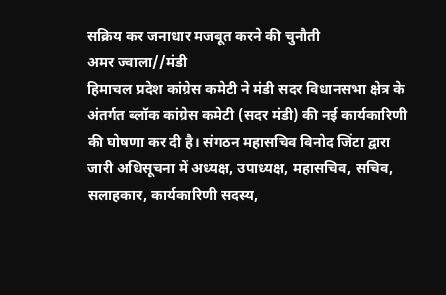सक्रिय कर जनाधार मजबूत करने की चुनौती
अमर ज्वाला//मंडी
हिमाचल प्रदेश कांग्रेस कमेटी ने मंडी सदर विधानसभा क्षेत्र के अंतर्गत ब्लॉक कांग्रेस कमेटी (सदर मंडी) की नई कार्यकारिणी की घोषणा कर दी है। संगठन महासचिव विनोद जिंटा द्वारा जारी अधिसूचना में अध्यक्ष, उपाध्यक्ष, महासचिव, सचिव, सलाहकार, कार्यकारिणी सदस्य,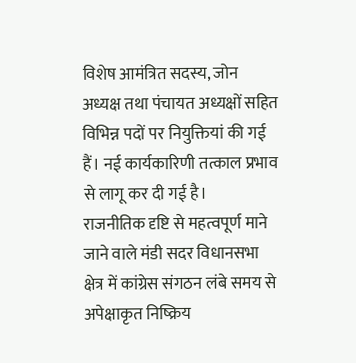विशेष आमंत्रित सदस्य, जोन अध्यक्ष तथा पंचायत अध्यक्षों सहित विभिन्न पदों पर नियुक्तियां की गई हैं। नई कार्यकारिणी तत्काल प्रभाव से लागू कर दी गई है।
राजनीतिक दृष्टि से महत्वपूर्ण माने जाने वाले मंडी सदर विधानसभा क्षेत्र में कांग्रेस संगठन लंबे समय से अपेक्षाकृत निष्क्रिय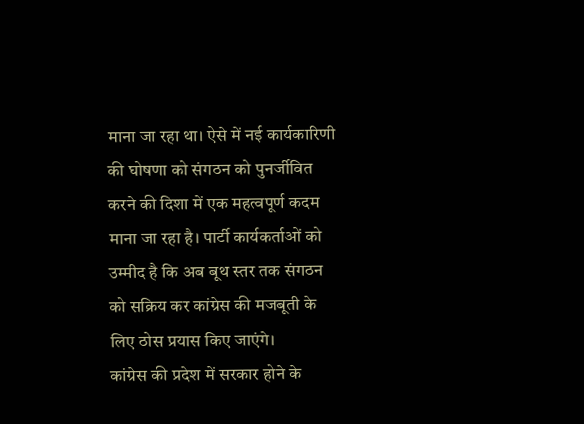माना जा रहा था। ऐसे में नई कार्यकारिणी की घोषणा को संगठन को पुनर्जीवित करने की दिशा में एक महत्वपूर्ण कदम माना जा रहा है। पार्टी कार्यकर्ताओं को उम्मीद है कि अब बूथ स्तर तक संगठन को सक्रिय कर कांग्रेस की मजबूती के लिए ठोस प्रयास किए जाएंगे।
कांग्रेस की प्रदेश में सरकार होने के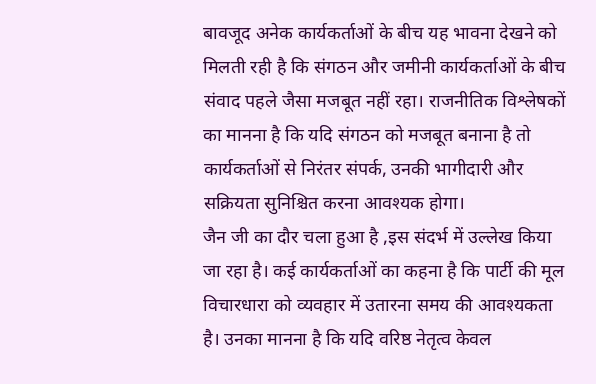बावजूद अनेक कार्यकर्ताओं के बीच यह भावना देखने को मिलती रही है कि संगठन और जमीनी कार्यकर्ताओं के बीच संवाद पहले जैसा मजबूत नहीं रहा। राजनीतिक विश्लेषकों का मानना है कि यदि संगठन को मजबूत बनाना है तो कार्यकर्ताओं से निरंतर संपर्क, उनकी भागीदारी और सक्रियता सुनिश्चित करना आवश्यक होगा।
जैन जी का दौर चला हुआ है ,इस संदर्भ में उल्लेख किया जा रहा है। कई कार्यकर्ताओं का कहना है कि पार्टी की मूल विचारधारा को व्यवहार में उतारना समय की आवश्यकता है। उनका मानना है कि यदि वरिष्ठ नेतृत्व केवल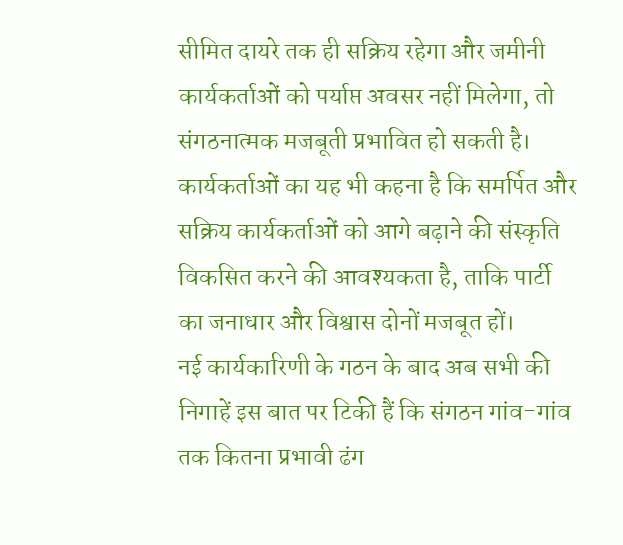सीमित दायरे तक ही सक्रिय रहेगा और जमीनी कार्यकर्ताओं को पर्याप्त अवसर नहीं मिलेगा, तो संगठनात्मक मजबूती प्रभावित हो सकती है। कार्यकर्ताओं का यह भी कहना है कि समर्पित और सक्रिय कार्यकर्ताओं को आगे बढ़ाने की संस्कृति विकसित करने की आवश्यकता है, ताकि पार्टी का जनाधार और विश्वास दोनों मजबूत हों।
नई कार्यकारिणी के गठन के बाद अब सभी की निगाहें इस बात पर टिकी हैं कि संगठन गांव-गांव तक कितना प्रभावी ढंग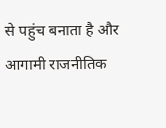से पहुंच बनाता है और आगामी राजनीतिक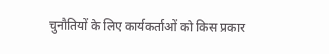चुनौतियों के लिए कार्यकर्ताओं को किस प्रकार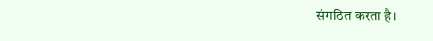संगठित करता है।